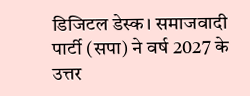डिजिटल डेस्क। समाजवादी पार्टी (सपा) ने वर्ष 2027 के उत्तर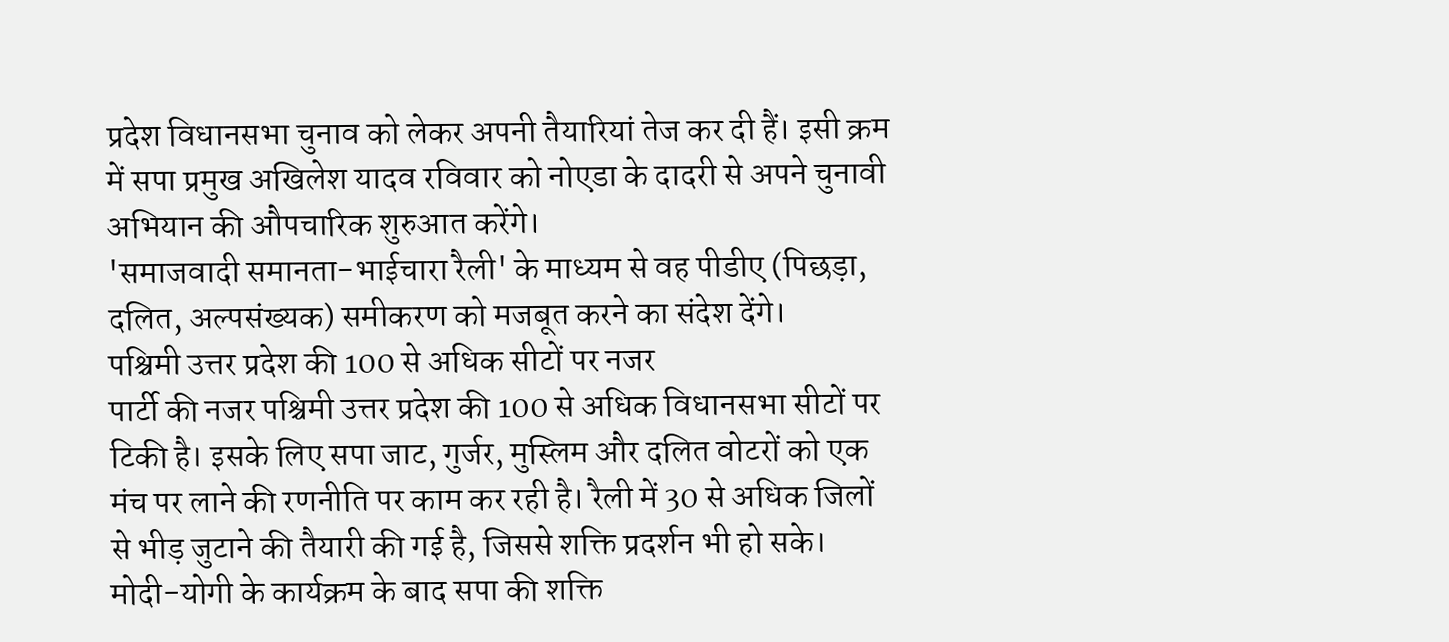प्रदेश विधानसभा चुनाव को लेकर अपनी तैयारियां तेज कर दी हैं। इसी क्रम में सपा प्रमुख अखिलेश यादव रविवार को नोएडा के दादरी से अपने चुनावी अभियान की औपचारिक शुरुआत करेंगे।
'समाजवादी समानता-भाईचारा रैली' के माध्यम से वह पीडीए (पिछड़ा, दलित, अल्पसंख्यक) समीकरण को मजबूत करने का संदेश देंगे।
पश्चिमी उत्तर प्रदेश की 100 से अधिक सीटों पर नजर
पार्टी की नजर पश्चिमी उत्तर प्रदेश की 100 से अधिक विधानसभा सीटों पर टिकी है। इसके लिए सपा जाट, गुर्जर, मुस्लिम और दलित वोटरों को एक मंच पर लाने की रणनीति पर काम कर रही है। रैली में 30 से अधिक जिलों से भीड़ जुटाने की तैयारी की गई है, जिससे शक्ति प्रदर्शन भी हो सके।
मोदी-योगी के कार्यक्रम के बाद सपा की शक्ति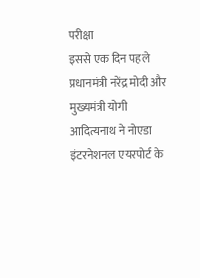परीक्षा
इससे एक दिन पहले प्रधानमंत्री नरेंद्र मोदी और मुख्यमंत्री योगी आदित्यनाथ ने नोएडा इंटरनेशनल एयरपोर्ट के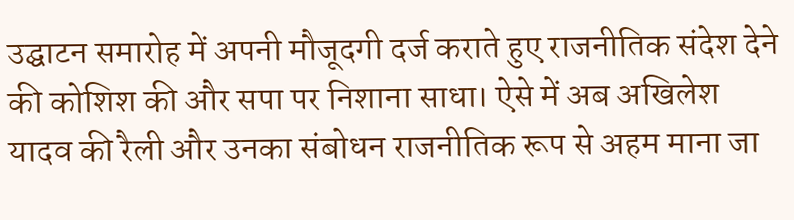उद्घाटन समारोह में अपनी मौजूदगी दर्ज कराते हुए राजनीतिक संदेश देने की कोशिश की और सपा पर निशाना साधा। ऐसे में अब अखिलेश यादव की रैली और उनका संबोधन राजनीतिक रूप से अहम माना जा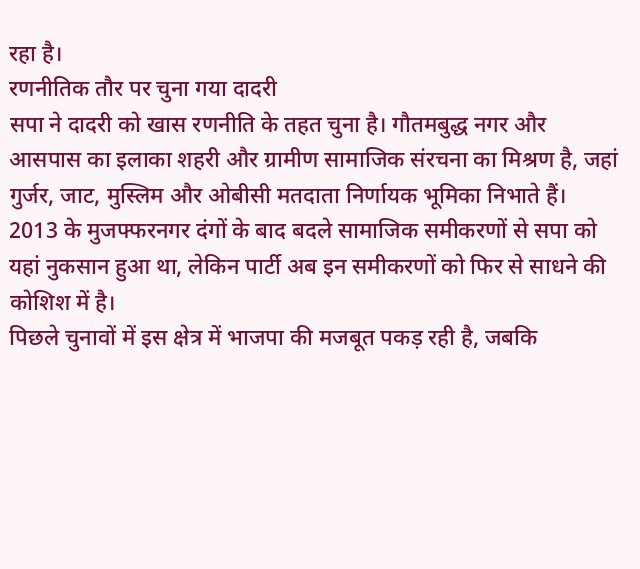रहा है।
रणनीतिक तौर पर चुना गया दादरी
सपा ने दादरी को खास रणनीति के तहत चुना है। गौतमबुद्ध नगर और आसपास का इलाका शहरी और ग्रामीण सामाजिक संरचना का मिश्रण है, जहां गुर्जर, जाट, मुस्लिम और ओबीसी मतदाता निर्णायक भूमिका निभाते हैं। 2013 के मुजफ्फरनगर दंगों के बाद बदले सामाजिक समीकरणों से सपा को यहां नुकसान हुआ था, लेकिन पार्टी अब इन समीकरणों को फिर से साधने की कोशिश में है।
पिछले चुनावों में इस क्षेत्र में भाजपा की मजबूत पकड़ रही है, जबकि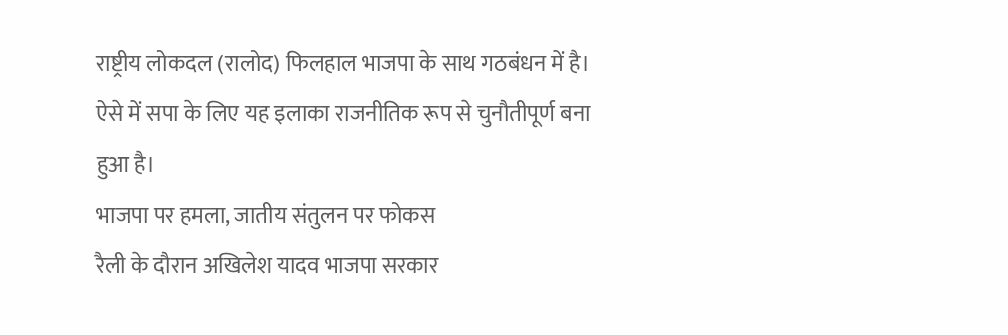राष्ट्रीय लोकदल (रालोद) फिलहाल भाजपा के साथ गठबंधन में है। ऐसे में सपा के लिए यह इलाका राजनीतिक रूप से चुनौतीपूर्ण बना हुआ है।
भाजपा पर हमला, जातीय संतुलन पर फोकस
रैली के दौरान अखिलेश यादव भाजपा सरकार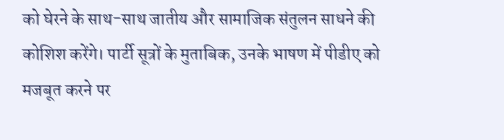को घेरने के साथ-साथ जातीय और सामाजिक संतुलन साधने की कोशिश करेंगे। पार्टी सूत्रों के मुताबिक, उनके भाषण में पीडीए को मजबूत करने पर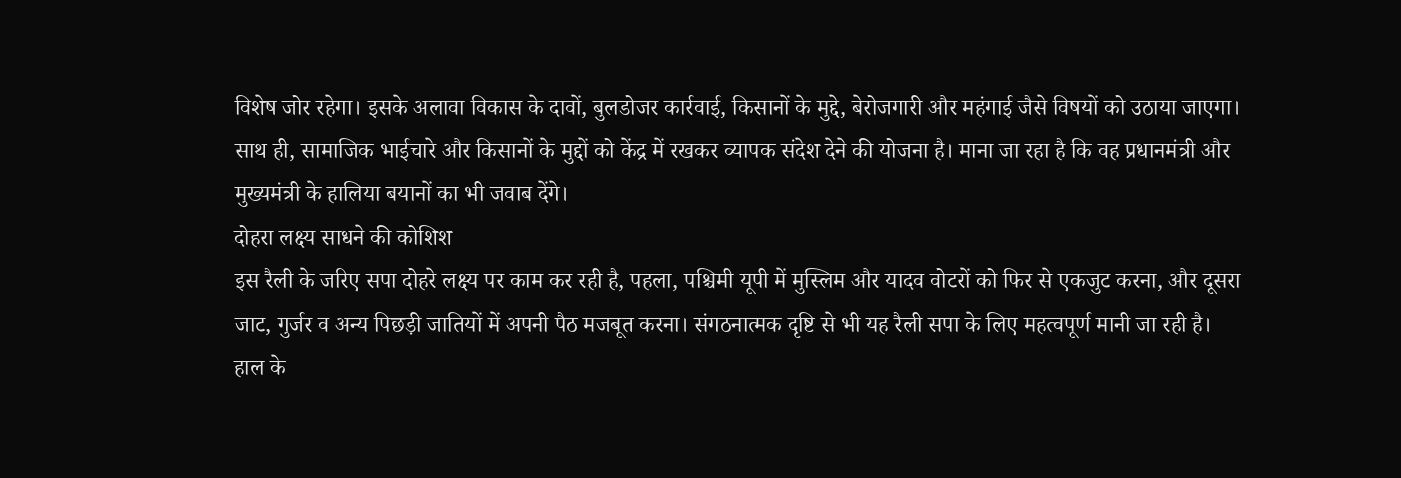विशेष जोर रहेगा। इसके अलावा विकास के दावों, बुलडोजर कार्रवाई, किसानों के मुद्दे, बेरोजगारी और महंगाई जैसे विषयों को उठाया जाएगा।
साथ ही, सामाजिक भाईचारे और किसानों के मुद्दों को केंद्र में रखकर व्यापक संदेश देने की योजना है। माना जा रहा है कि वह प्रधानमंत्री और मुख्यमंत्री के हालिया बयानों का भी जवाब देंगे।
दोहरा लक्ष्य साधने की कोशिश
इस रैली के जरिए सपा दोहरे लक्ष्य पर काम कर रही है, पहला, पश्चिमी यूपी में मुस्लिम और यादव वोटरों को फिर से एकजुट करना, और दूसरा जाट, गुर्जर व अन्य पिछड़ी जातियों में अपनी पैठ मजबूत करना। संगठनात्मक दृष्टि से भी यह रैली सपा के लिए महत्वपूर्ण मानी जा रही है।
हाल के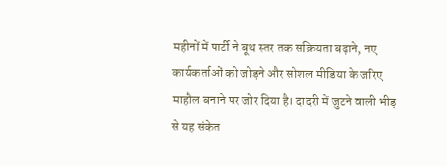महीनों में पार्टी ने बूथ स्तर तक सक्रियता बढ़ाने, नए कार्यकर्ताओं को जोड़ने और सोशल मीडिया के जरिए माहौल बनाने पर जोर दिया है। दादरी में जुटने वाली भीड़ से यह संकेत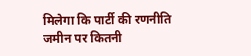मिलेगा कि पार्टी की रणनीति जमीन पर कितनी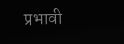प्रभावी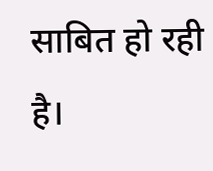साबित हो रही है।